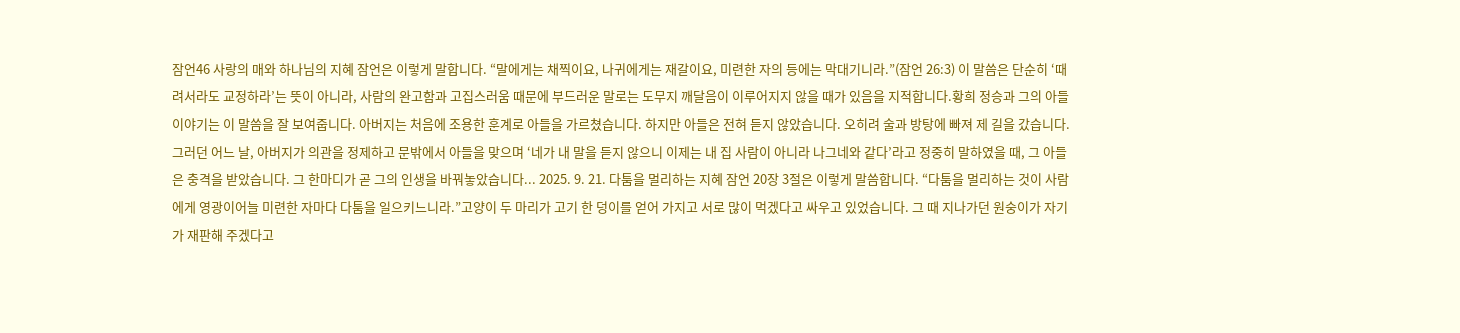잠언46 사랑의 매와 하나님의 지혜 잠언은 이렇게 말합니다. “말에게는 채찍이요, 나귀에게는 재갈이요, 미련한 자의 등에는 막대기니라.”(잠언 26:3) 이 말씀은 단순히 ‘때려서라도 교정하라’는 뜻이 아니라, 사람의 완고함과 고집스러움 때문에 부드러운 말로는 도무지 깨달음이 이루어지지 않을 때가 있음을 지적합니다.황희 정승과 그의 아들 이야기는 이 말씀을 잘 보여줍니다. 아버지는 처음에 조용한 훈계로 아들을 가르쳤습니다. 하지만 아들은 전혀 듣지 않았습니다. 오히려 술과 방탕에 빠져 제 길을 갔습니다. 그러던 어느 날, 아버지가 의관을 정제하고 문밖에서 아들을 맞으며 ‘네가 내 말을 듣지 않으니 이제는 내 집 사람이 아니라 나그네와 같다’라고 정중히 말하였을 때, 그 아들은 충격을 받았습니다. 그 한마디가 곧 그의 인생을 바꿔놓았습니다... 2025. 9. 21. 다툼을 멀리하는 지혜 잠언 20장 3절은 이렇게 말씀합니다. “다툼을 멀리하는 것이 사람에게 영광이어늘 미련한 자마다 다툼을 일으키느니라.”고양이 두 마리가 고기 한 덩이를 얻어 가지고 서로 많이 먹겠다고 싸우고 있었습니다. 그 때 지나가던 원숭이가 자기가 재판해 주겠다고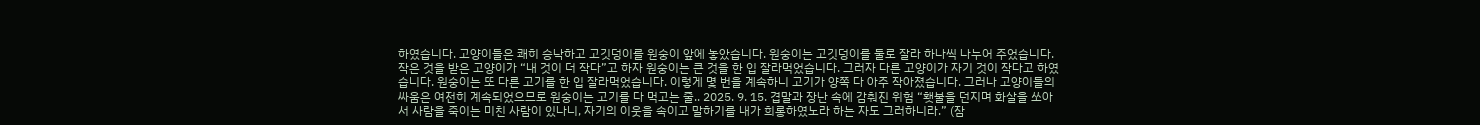하였습니다. 고양이들은 쾌히 승낙하고 고깃덩이를 원숭이 앞에 놓았습니다. 원숭이는 고깃덩이를 둘로 잘라 하나씩 나누어 주었습니다.작은 것을 받은 고양이가 “내 것이 더 작다”고 하자 원숭이는 큰 것을 한 입 잘라먹었습니다. 그러자 다른 고양이가 자기 것이 작다고 하였습니다. 원숭이는 또 다른 고기를 한 입 잘라먹었습니다. 이렇게 몇 번을 계속하니 고기가 양쪽 다 아주 작아졌습니다. 그러나 고양이들의 싸움은 여전히 계속되었으므로 원숭이는 고기를 다 먹고는 줄.. 2025. 9. 15. 겹말과 장난 속에 감춰진 위험 “횃불을 던지며 화살을 쏘아서 사람을 죽이는 미친 사람이 있나니, 자기의 이웃을 속이고 말하기를 내가 희롱하였노라 하는 자도 그러하니라.” (잠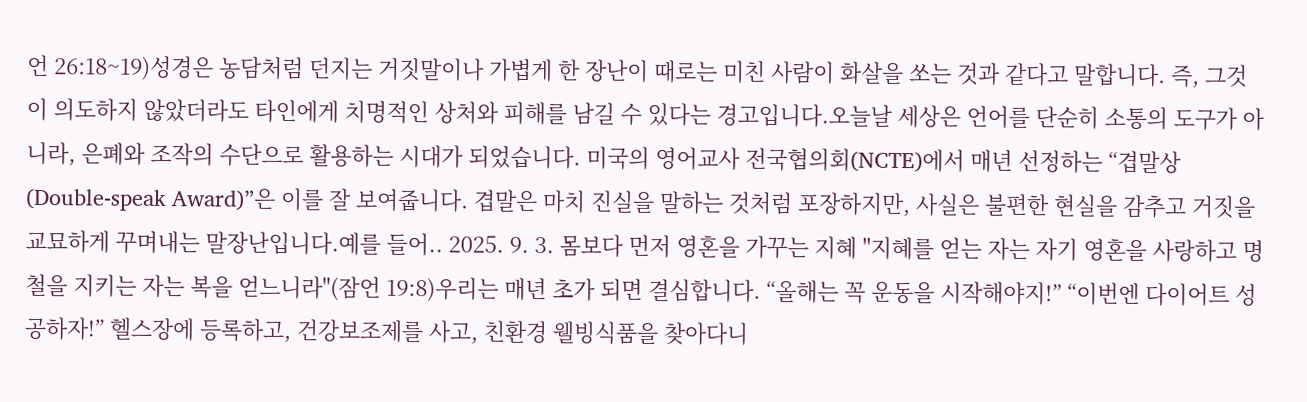언 26:18~19)성경은 농담처럼 던지는 거짓말이나 가볍게 한 장난이 때로는 미친 사람이 화살을 쏘는 것과 같다고 말합니다. 즉, 그것이 의도하지 않았더라도 타인에게 치명적인 상처와 피해를 남길 수 있다는 경고입니다.오늘날 세상은 언어를 단순히 소통의 도구가 아니라, 은폐와 조작의 수단으로 활용하는 시대가 되었습니다. 미국의 영어교사 전국협의회(NCTE)에서 매년 선정하는 “겹말상(Double-speak Award)”은 이를 잘 보여줍니다. 겹말은 마치 진실을 말하는 것처럼 포장하지만, 사실은 불편한 현실을 감추고 거짓을 교묘하게 꾸며내는 말장난입니다.예를 들어.. 2025. 9. 3. 몸보다 먼저 영혼을 가꾸는 지혜 "지혜를 얻는 자는 자기 영혼을 사랑하고 명철을 지키는 자는 복을 얻느니라"(잠언 19:8)우리는 매년 초가 되면 결심합니다. “올해는 꼭 운동을 시작해야지!” “이번엔 다이어트 성공하자!” 헬스장에 등록하고, 건강보조제를 사고, 친환경 웰빙식품을 찾아다니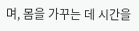며, 몸을 가꾸는 데 시간을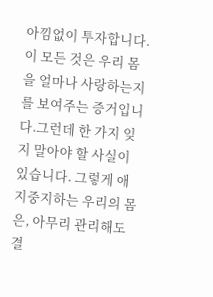아낌없이 투자합니다. 이 모든 것은 우리 몸을 얼마나 사랑하는지를 보여주는 증거입니다.그런데 한 가지 잊지 말아야 할 사실이 있습니다. 그렇게 애지중지하는 우리의 몸은, 아무리 관리해도 결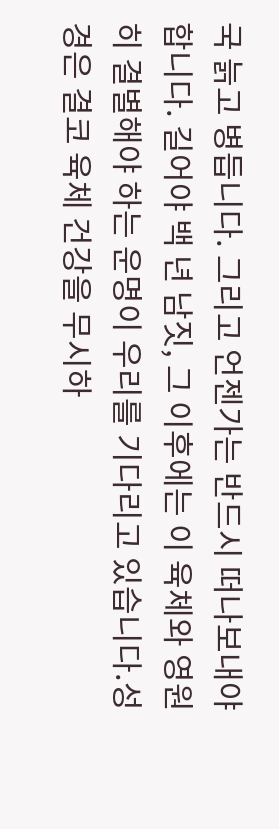국 늙고 병듭니다. 그리고 언젠가는 반드시 떠나보내야 합니다. 길어야 백 년 남짓, 그 이후에는 이 육체와 영원히 결별해야 하는 운명이 우리를 기다리고 있습니다.성경은 결코 육체 건강을 무시하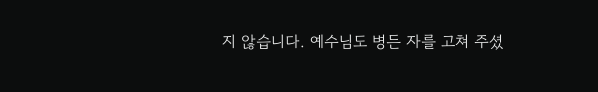지 않습니다. 예수님도 병든 자를 고쳐 주셨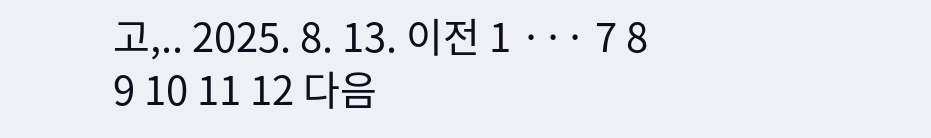고,.. 2025. 8. 13. 이전 1 ··· 7 8 9 10 11 12 다음